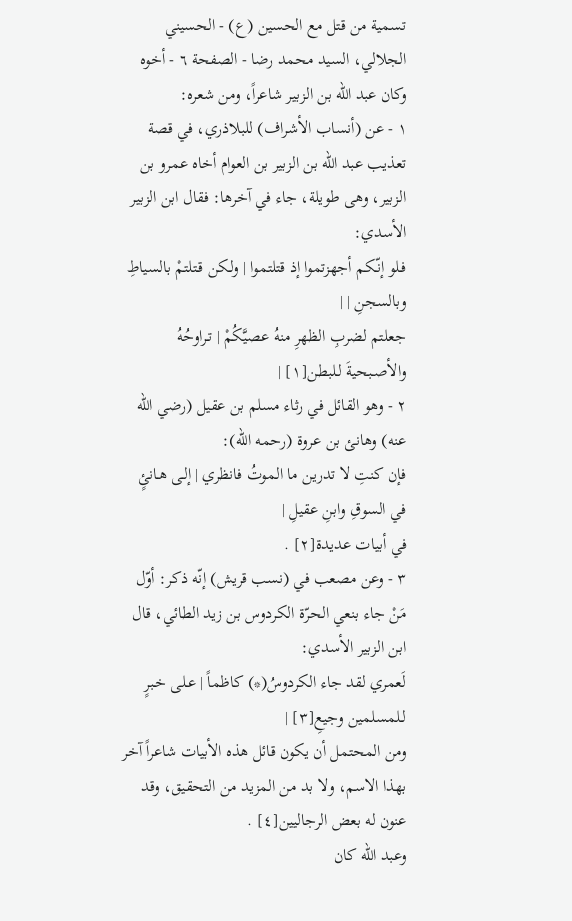تسمية من قتل مع الحسين (ع) - الحسيني الجلالي، السيد محمد رضا - الصفحة ٦ - أخوه
وكان عبد الله بن الزبير شاعراً، ومن شعره:
١ - عن (أنساب الأشراف) للبلاذري، في قصة تعذيب عبد الله بن الزبير بن العوام أخاه عمرو بن الزبير، وهى طويلة، جاء في آخرها: فقال ابن الزبير الأسدي:
فـلو إنّـكم أجهزتموا إذ قتلتموا | ولـكن قـتلتمْ بالسياطِ وبالسجنِ | |
جعلتم لضربِ الظهرِ منهُ عصيَّكُمْ | تـراوحُهُ والأصـبحيةَ لـلبطن[١] |
٢ - وهو القائل في رثاء مسلم بن عقيل (رضي الله عنه) وهانئ بن عروة (رحمه الله):
فإن كنتِ لا تدرين ما الموتُ فانظري | إلـى هـانئٍ في السوقِ وابنِ عقيلِ |
في أبيات عديدة[٢] .
٣ - وعن مصعب في (نسب قريش) إنّه ذكر: أوّل مَنْ جاء بنعي الحرّة الكردوس بن زيد الطائي، قال ابن الزبير الأسدي:
لَعمري لقد جاء الكردوسُ(*) كاظماً | عـلى خـبرٍ لـلمسلمين وجيعِ[٣] |
ومن المحتمل أن يكون قائل هذه الأبيات شاعراً آخر بهذا الاسم، ولا بد من المزيد من التحقيق، وقد عنون له بعض الرجاليين[٤] .
وعبد الله كان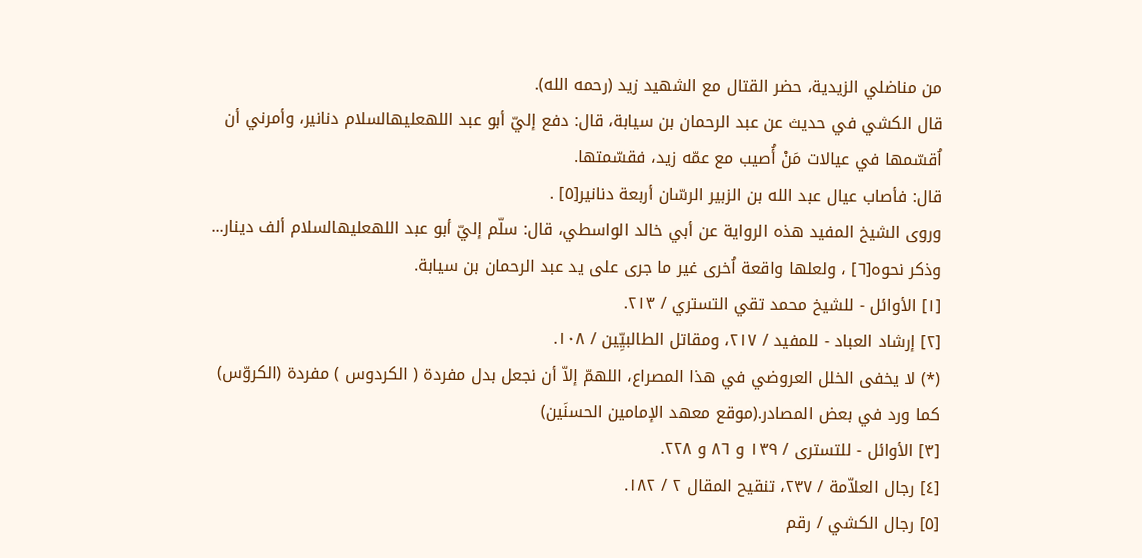من مناضلي الزيدية، حضر القتال مع الشهيد زيد (رحمه الله).
قال الكشي في حديث عن عبد الرحمان بن سيابة، قال: دفع إليّ أبو عبد اللهعليهالسلام دنانير، وأمرني أن اُقسّمها في عيالات مَنْ أُصيب مع عمّه زيد، فقسّمتها.
قال: فأصاب عيال عبد الله بن الزبير الرسّان أربعة دنانير[٥] .
وروى الشيخ المفيد هذه الرواية عن أبي خالد الواسطي، قال: سلّم إليّ أبو عبد اللهعليهالسلام ألف دينار... وذكر نحوه[٦] ، ولعلها واقعة اُخرى غير ما جرى على يد عبد الرحمان بن سيابة.
[١] الأوائل - للشيخ محمد تقي التستري / ٢١٣.
[٢] إرشاد العباد - للمفيد / ٢١٧، ومقاتل الطالبيِّين / ١٠٨.
(*) لا يخفى الخلل العروضي في هذا المصراع، اللهمّ إلاّ أن نجعل بدل مفردة ( الكردوس ) مفردة (الكروّس) كما ورد في بعض المصادر.(موقع معهد الإمامين الحسنَين)
[٣] الأوائل - للتسترى / ١٣٩ و ٨٦ و ٢٢٨.
[٤] رجال العلاّمة / ٢٣٧، تنقيح المقال ٢ / ١٨٢.
[٥] رجال الكشي / رقم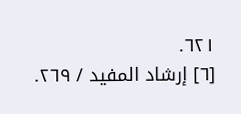٦٢١.
[٦] إرشاد المفيد / ٢٦٩.